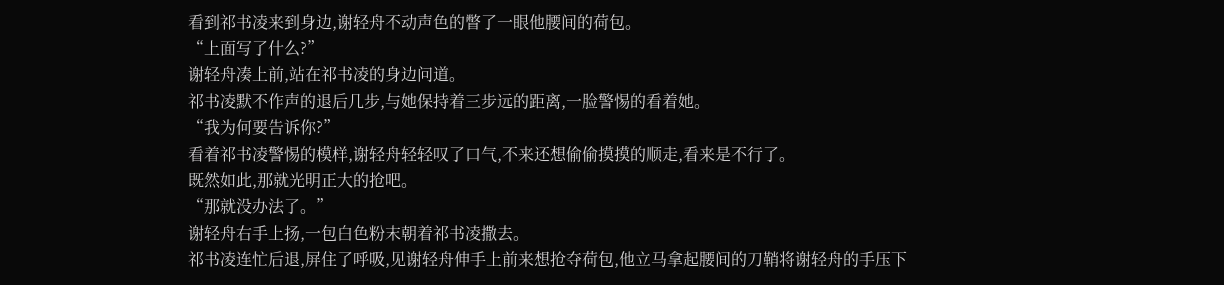看到祁书凌来到身边,谢轻舟不动声色的瞥了一眼他腰间的荷包。
“上面写了什么?”
谢轻舟凑上前,站在祁书凌的身边问道。
祁书凌默不作声的退后几步,与她保持着三步远的距离,一脸警惕的看着她。
“我为何要告诉你?”
看着祁书凌警惕的模样,谢轻舟轻轻叹了口气,不来还想偷偷摸摸的顺走,看来是不行了。
既然如此,那就光明正大的抢吧。
“那就没办法了。”
谢轻舟右手上扬,一包白色粉末朝着祁书凌撒去。
祁书凌连忙后退,屏住了呼吸,见谢轻舟伸手上前来想抢夺荷包,他立马拿起腰间的刀鞘将谢轻舟的手压下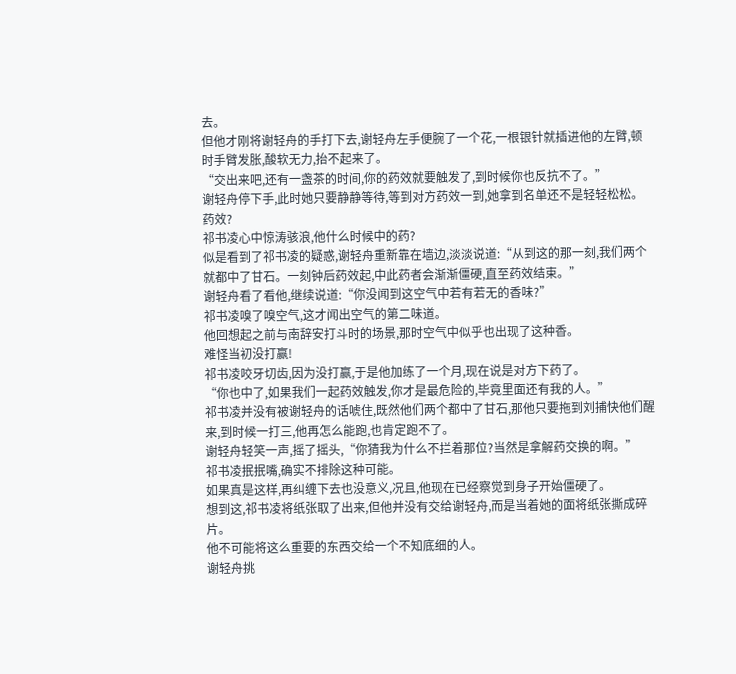去。
但他才刚将谢轻舟的手打下去,谢轻舟左手便腕了一个花,一根银针就插进他的左臂,顿时手臂发胀,酸软无力,抬不起来了。
“交出来吧,还有一盏茶的时间,你的药效就要触发了,到时候你也反抗不了。”
谢轻舟停下手,此时她只要静静等待,等到对方药效一到,她拿到名单还不是轻轻松松。
药效?
祁书凌心中惊涛骇浪,他什么时候中的药?
似是看到了祁书凌的疑惑,谢轻舟重新靠在墙边,淡淡说道:“从到这的那一刻,我们两个就都中了甘石。一刻钟后药效起,中此药者会渐渐僵硬,直至药效结束。”
谢轻舟看了看他,继续说道:“你没闻到这空气中若有若无的香味?”
祁书凌嗅了嗅空气,这才闻出空气的第二味道。
他回想起之前与南辞安打斗时的场景,那时空气中似乎也出现了这种香。
难怪当初没打赢!
祁书凌咬牙切齿,因为没打赢,于是他加练了一个月,现在说是对方下药了。
“你也中了,如果我们一起药效触发,你才是最危险的,毕竟里面还有我的人。”
祁书凌并没有被谢轻舟的话唬住,既然他们两个都中了甘石,那他只要拖到刘捕快他们醒来,到时候一打三,他再怎么能跑,也肯定跑不了。
谢轻舟轻笑一声,摇了摇头,“你猜我为什么不拦着那位?当然是拿解药交换的啊。”
祁书凌抿抿嘴,确实不排除这种可能。
如果真是这样,再纠缠下去也没意义,况且,他现在已经察觉到身子开始僵硬了。
想到这,祁书凌将纸张取了出来,但他并没有交给谢轻舟,而是当着她的面将纸张撕成碎片。
他不可能将这么重要的东西交给一个不知底细的人。
谢轻舟挑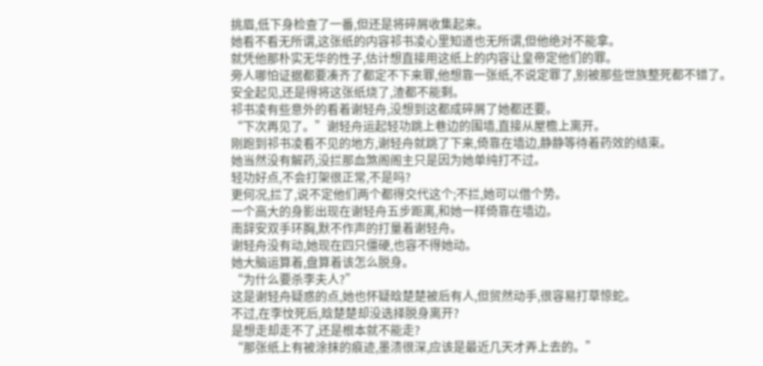挑眉,低下身检查了一番,但还是将碎屑收集起来。
她看不看无所谓,这张纸的内容祁书凌心里知道也无所谓,但他绝对不能拿。
就凭他那朴实无华的性子,估计想直接用这纸上的内容让皇帝定他们的罪。
旁人哪怕证据都要凑齐了都定不下来罪,他想靠一张纸,不说定罪了,别被那些世族整死都不错了。
安全起见,还是得将这张纸烧了,渣都不能剩。
祁书凌有些意外的看着谢轻舟,没想到这都成碎屑了她都还要。
“下次再见了。”谢轻舟运起轻功跳上巷边的围墙,直接从屋檐上离开。
刚跑到祁书凌看不见的地方,谢轻舟就跳了下来,倚靠在墙边,静静等待着药效的结束。
她当然没有解药,没拦那血煞阁阁主只是因为她单纯打不过。
轻功好点,不会打架很正常,不是吗?
更何况,拦了,说不定他们两个都得交代这个;不拦,她可以借个势。
一个高大的身影出现在谢轻舟五步距离,和她一样倚靠在墙边。
南辞安双手环胸,默不作声的打量着谢轻舟。
谢轻舟没有动,她现在四只僵硬,也容不得她动。
她大脑运算着,盘算着该怎么脱身。
“为什么要杀李夫人?”
这是谢轻舟疑惑的点,她也怀疑晗楚楚被后有人,但贸然动手,很容易打草惊蛇。
不过,在李忟死后,晗楚楚却没选择脱身离开?
是想走却走不了,还是根本就不能走?
“那张纸上有被涂抹的痕迹,墨渍很深,应该是最近几天才弄上去的。”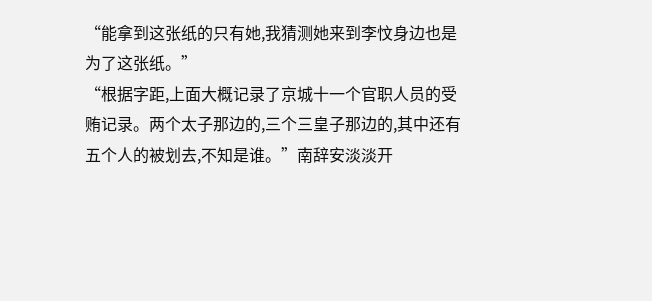“能拿到这张纸的只有她,我猜测她来到李忟身边也是为了这张纸。”
“根据字距,上面大概记录了京城十一个官职人员的受贿记录。两个太子那边的,三个三皇子那边的,其中还有五个人的被划去,不知是谁。”南辞安淡淡开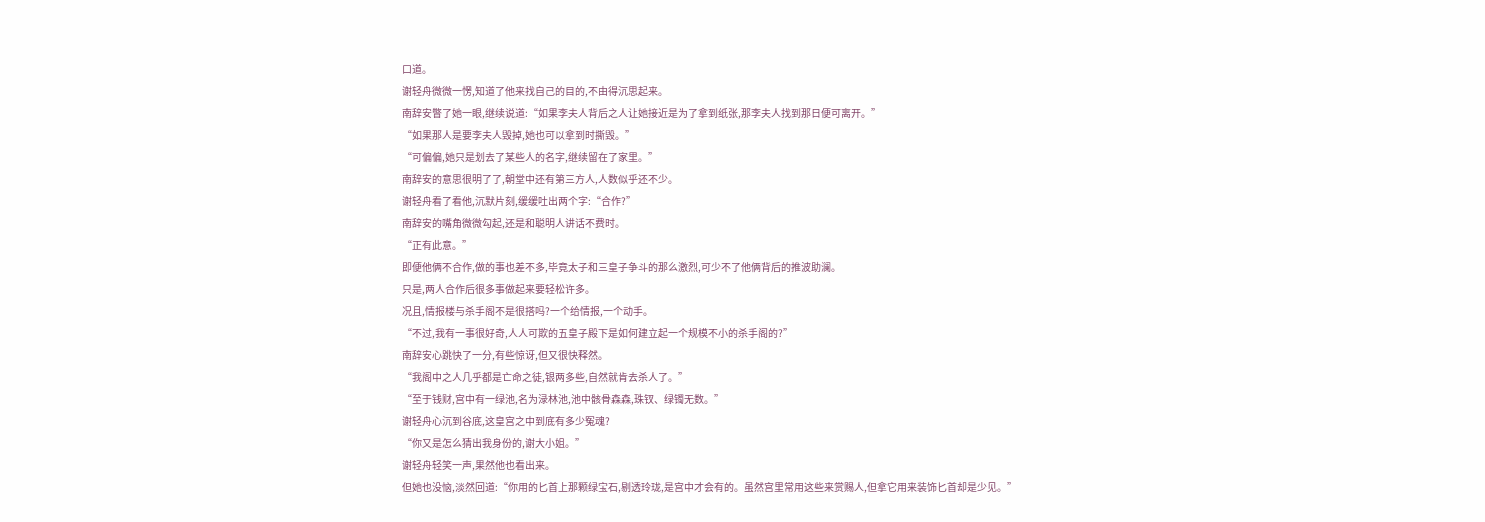口道。
谢轻舟微微一愣,知道了他来找自己的目的,不由得沉思起来。
南辞安瞥了她一眼,继续说道:“如果李夫人背后之人让她接近是为了拿到纸张,那李夫人找到那日便可离开。”
“如果那人是要李夫人毁掉,她也可以拿到时撕毁。”
“可偏偏,她只是划去了某些人的名字,继续留在了家里。”
南辞安的意思很明了了,朝堂中还有第三方人,人数似乎还不少。
谢轻舟看了看他,沉默片刻,缓缓吐出两个字:“合作?”
南辞安的嘴角微微勾起,还是和聪明人讲话不费时。
“正有此意。”
即便他俩不合作,做的事也差不多,毕竟太子和三皇子争斗的那么激烈,可少不了他俩背后的推波助澜。
只是,两人合作后很多事做起来要轻松许多。
况且,情报楼与杀手阁不是很搭吗?一个给情报,一个动手。
“不过,我有一事很好奇,人人可欺的五皇子殿下是如何建立起一个规模不小的杀手阁的?”
南辞安心跳快了一分,有些惊讶,但又很快释然。
“我阁中之人几乎都是亡命之徒,银两多些,自然就肯去杀人了。”
“至于钱财,宫中有一绿池,名为渌林池,池中骸骨森森,珠钗、绿镯无数。”
谢轻舟心沉到谷底,这皇宫之中到底有多少冤魂?
“你又是怎么猜出我身份的,谢大小姐。”
谢轻舟轻笑一声,果然他也看出来。
但她也没恼,淡然回道:“你用的匕首上那颗绿宝石,剔透玲珑,是宫中才会有的。虽然宫里常用这些来赏赐人,但拿它用来装饰匕首却是少见。”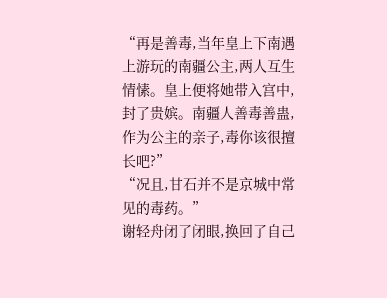“再是善毒,当年皇上下南遇上游玩的南疆公主,两人互生情愫。皇上便将她带入宫中,封了贵嫔。南疆人善毒善蛊,作为公主的亲子,毒你该很擅长吧?”
“况且,甘石并不是京城中常见的毒药。”
谢轻舟闭了闭眼,换回了自己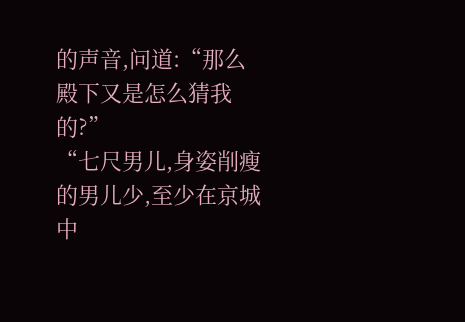的声音,问道:“那么殿下又是怎么猜我的?”
“七尺男儿,身姿削瘦的男儿少,至少在京城中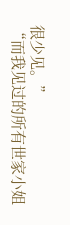很少见。”
“而我见过的所有世家小姐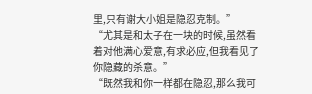里,只有谢大小姐是隐忍克制。”
“尤其是和太子在一块的时候,虽然看着对他满心爱意,有求必应,但我看见了你隐藏的杀意。”
“既然我和你一样都在隐忍,那么我可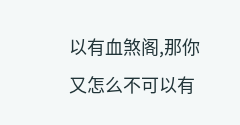以有血煞阁,那你又怎么不可以有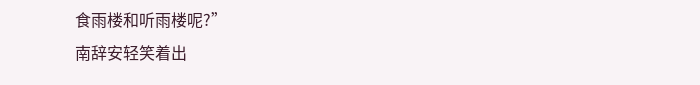食雨楼和听雨楼呢?”
南辞安轻笑着出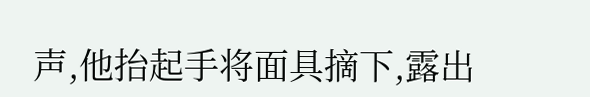声,他抬起手将面具摘下,露出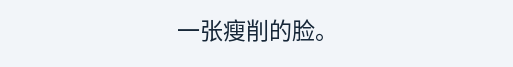一张瘦削的脸。